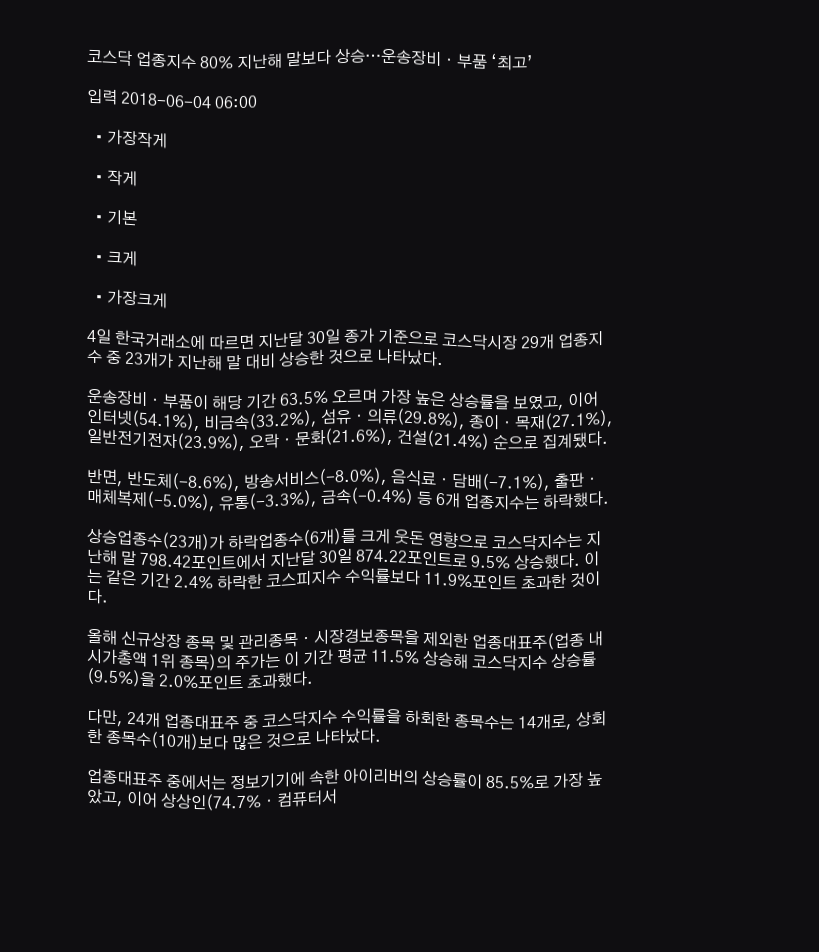코스닥 업종지수 80% 지난해 말보다 상승…운송장비ㆍ부품 ‘최고’

입력 2018-06-04 06:00

  • 가장작게

  • 작게

  • 기본

  • 크게

  • 가장크게

4일 한국거래소에 따르면 지난달 30일 종가 기준으로 코스닥시장 29개 업종지수 중 23개가 지난해 말 대비 상승한 것으로 나타났다.

운송장비ㆍ부품이 해당 기간 63.5% 오르며 가장 높은 상승률을 보였고, 이어 인터넷(54.1%), 비금속(33.2%), 섬유ㆍ의류(29.8%), 종이ㆍ목재(27.1%), 일반전기전자(23.9%), 오락ㆍ문화(21.6%), 건설(21.4%) 순으로 집계됐다.

반면, 반도체(-8.6%), 방송서비스(-8.0%), 음식료ㆍ담배(-7.1%), 출판ㆍ매체복제(-5.0%), 유통(-3.3%), 금속(-0.4%) 등 6개 업종지수는 하락했다.

상승업종수(23개)가 하락업종수(6개)를 크게 웃돈 영향으로 코스닥지수는 지난해 말 798.42포인트에서 지난달 30일 874.22포인트로 9.5% 상승했다. 이는 같은 기간 2.4% 하락한 코스피지수 수익률보다 11.9%포인트 초과한 것이다.

올해 신규상장 종목 및 관리종목ㆍ시장경보종목을 제외한 업종대표주(업종 내 시가총액 1위 종목)의 주가는 이 기간 평균 11.5% 상승해 코스닥지수 상승률(9.5%)을 2.0%포인트 초과했다.

다만, 24개 업종대표주 중 코스닥지수 수익률을 하회한 종목수는 14개로, 상회한 종목수(10개)보다 많은 것으로 나타났다.

업종대표주 중에서는 정보기기에 속한 아이리버의 상승률이 85.5%로 가장 높았고, 이어 상상인(74.7%ㆍ컴퓨터서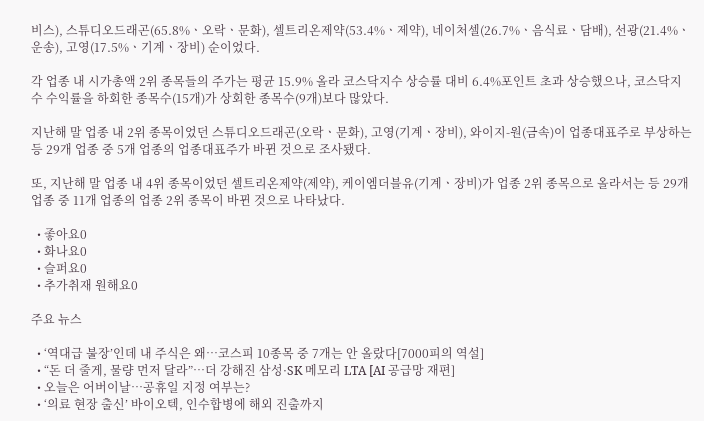비스), 스튜디오드래곤(65.8%ㆍ오락ㆍ문화), 셀트리온제약(53.4%ㆍ제약), 네이처셀(26.7%ㆍ음식료ㆍ담배), 선광(21.4%ㆍ운송), 고영(17.5%ㆍ기계ㆍ장비) 순이었다.

각 업종 내 시가총액 2위 종목들의 주가는 평균 15.9% 올라 코스닥지수 상승률 대비 6.4%포인트 초과 상승했으나, 코스닥지수 수익률을 하회한 종목수(15개)가 상회한 종목수(9개)보다 많았다.

지난해 말 업종 내 2위 종목이었던 스튜디오드래곤(오락ㆍ문화), 고영(기계ㆍ장비), 와이지-원(금속)이 업종대표주로 부상하는 등 29개 업종 중 5개 업종의 업종대표주가 바뀐 것으로 조사됐다.

또, 지난해 말 업종 내 4위 종목이었던 셀트리온제약(제약), 케이엠더블유(기계ㆍ장비)가 업종 2위 종목으로 올라서는 등 29개 업종 중 11개 업종의 업종 2위 종목이 바뀐 것으로 나타났다.

  • 좋아요0
  • 화나요0
  • 슬퍼요0
  • 추가취재 원해요0

주요 뉴스

  • ‘역대급 불장’인데 내 주식은 왜…코스피 10종목 중 7개는 안 올랐다[7000피의 역설]
  • “돈 더 줄게, 물량 먼저 달라”…더 강해진 삼성·SK 메모리 LTA [AI 공급망 재편]
  • 오늘은 어버이날…공휴일 지정 여부는?
  • ‘의료 현장 출신’ 바이오텍, 인수합병에 해외 진출까지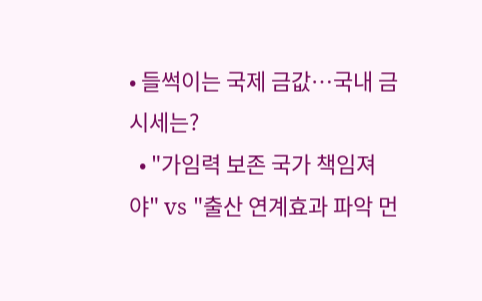• 들썩이는 국제 금값…국내 금시세는?
  • "가임력 보존 국가 책임져야" vs "출산 연계효과 파악 먼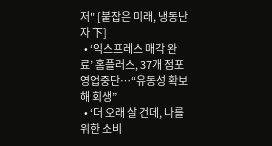저" [붙잡은 미래, 냉동난자 下]
  • ‘익스프레스 매각 완료’ 홈플러스, 37개 점포 영업중단⋯“유동성 확보해 회생”
  • ‘더 오래 살 건데, 나를 위한 소비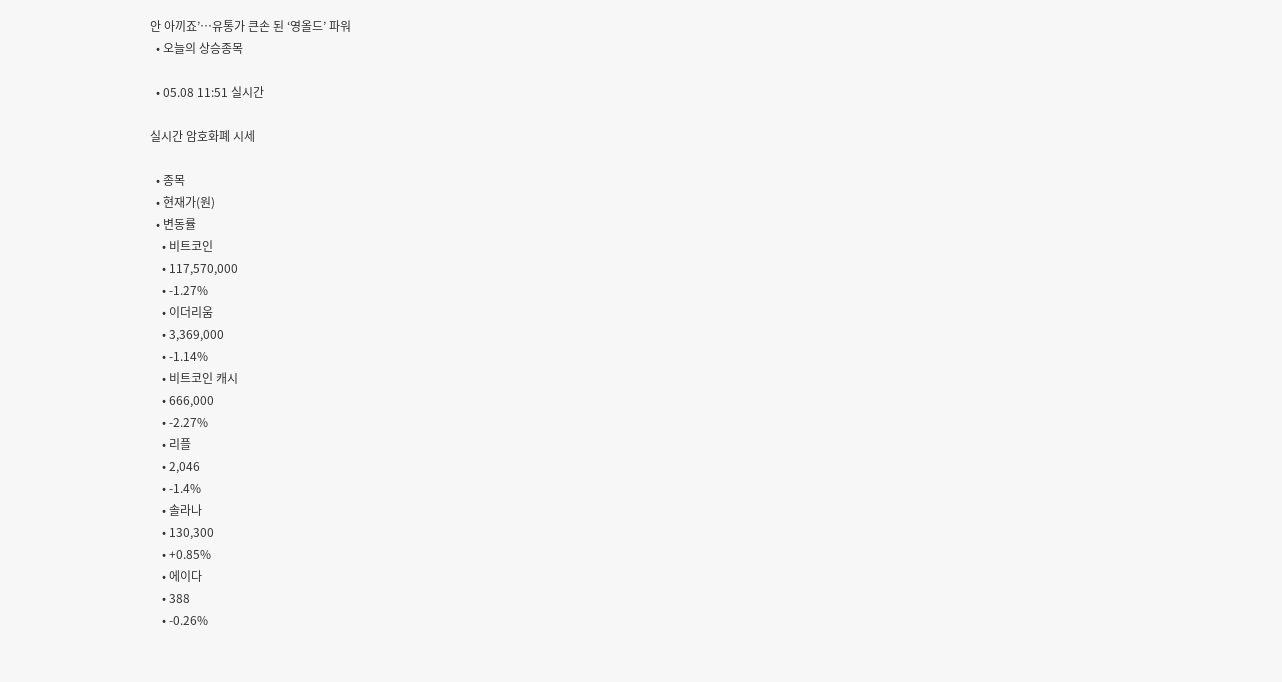안 아끼죠’⋯유통가 큰손 된 ‘영올드’ 파워
  • 오늘의 상승종목

  • 05.08 11:51 실시간

실시간 암호화폐 시세

  • 종목
  • 현재가(원)
  • 변동률
    • 비트코인
    • 117,570,000
    • -1.27%
    • 이더리움
    • 3,369,000
    • -1.14%
    • 비트코인 캐시
    • 666,000
    • -2.27%
    • 리플
    • 2,046
    • -1.4%
    • 솔라나
    • 130,300
    • +0.85%
    • 에이다
    • 388
    • -0.26%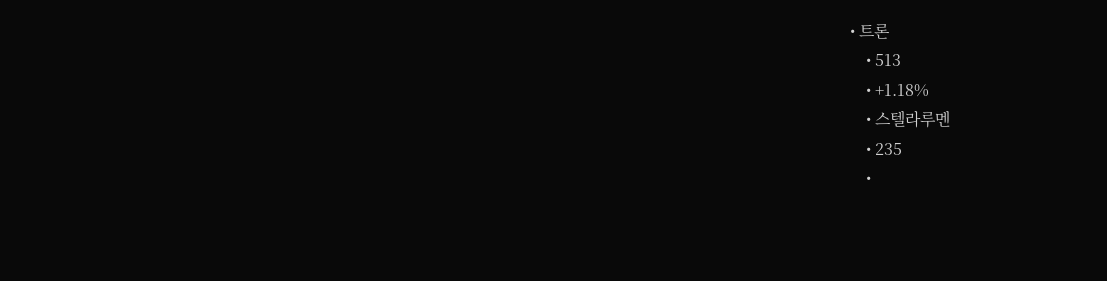• 트론
    • 513
    • +1.18%
    • 스텔라루멘
    • 235
    •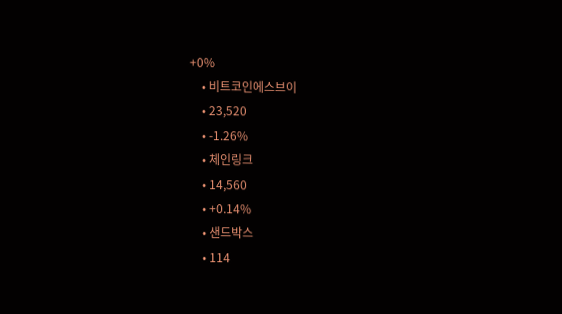+0%
    • 비트코인에스브이
    • 23,520
    • -1.26%
    • 체인링크
    • 14,560
    • +0.14%
    • 샌드박스
    • 114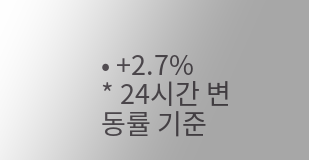• +2.7%
* 24시간 변동률 기준